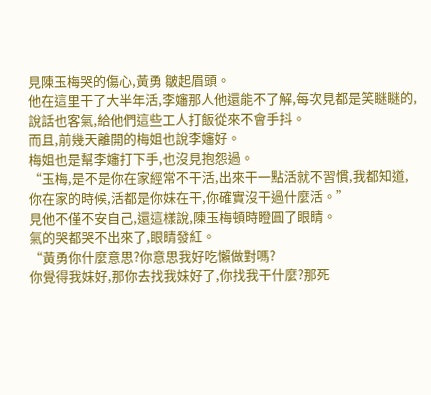見陳玉梅哭的傷心,黃勇 皺起眉頭。
他在這里干了大半年活,李嬸那人他還能不了解,每次見都是笑瞇瞇的,說話也客氣,給他們這些工人打飯從來不會手抖。
而且,前幾天離開的梅姐也說李嬸好。
梅姐也是幫李嬸打下手,也沒見抱怨過。
“玉梅,是不是你在家經常不干活,出來干一點活就不習慣,我都知道,你在家的時候,活都是你妹在干,你確實沒干過什麼活。”
見他不僅不安自己,還這樣說,陳玉梅頓時瞪圓了眼睛。
氣的哭都哭不出來了,眼睛發紅。
“黃勇你什麼意思?你意思我好吃懶做對嗎?
你覺得我妹好,那你去找我妹好了,你找我干什麼?那死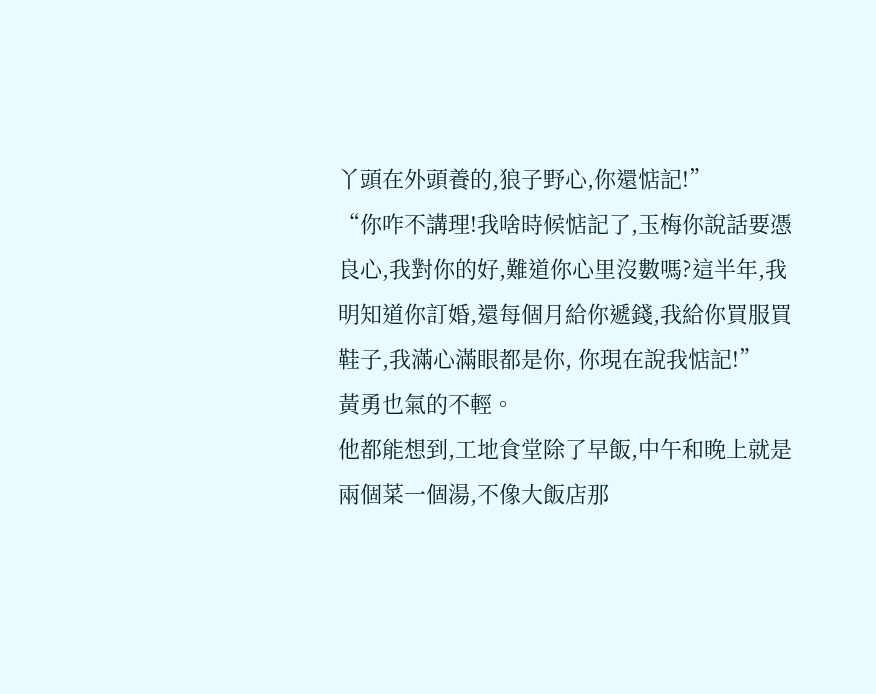丫頭在外頭養的,狼子野心,你還惦記!”
“你咋不講理!我啥時候惦記了,玉梅你說話要憑良心,我對你的好,難道你心里沒數嗎?這半年,我明知道你訂婚,還每個月給你遞錢,我給你買服買鞋子,我滿心滿眼都是你, 你現在說我惦記!”
黃勇也氣的不輕。
他都能想到,工地食堂除了早飯,中午和晚上就是兩個菜一個湯,不像大飯店那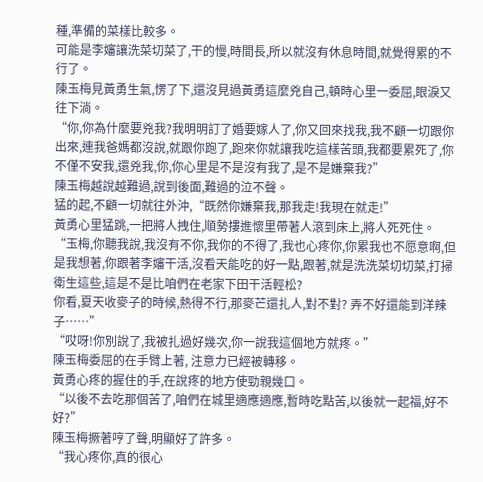種,準備的菜樣比較多。
可能是李嬸讓洗菜切菜了,干的慢,時間長,所以就沒有休息時間,就覺得累的不行了。
陳玉梅見黃勇生氣,愣了下,還沒見過黃勇這麼兇自己,頓時心里一委屈,眼淚又往下淌。
“你,你為什麼要兇我?我明明訂了婚要嫁人了,你又回來找我,我不顧一切跟你出來,連我爸媽都沒說,就跟你跑了,跑來你就讓我吃這樣苦頭,我都要累死了,你不僅不安我,還兇我,你,你心里是不是沒有我了,是不是嫌棄我?”
陳玉梅越說越難過,說到後面,難過的泣不聲。
猛的起,不顧一切就往外沖,“既然你嫌棄我,那我走!我現在就走!”
黃勇心里猛跳,一把將人拽住,順勢摟進懷里帶著人滾到床上,將人死死住。
“玉梅,你聽我說,我沒有不你,我你的不得了,我也心疼你,你累我也不愿意啊,但是我想著,你跟著李嬸干活,沒看天能吃的好一點,跟著,就是洗洗菜切切菜,打掃衛生這些,這是不是比咱們在老家下田干活輕松?
你看,夏天收麥子的時候,熱得不行,那麥芒還扎人,對不對? 弄不好還能到洋辣子……”
“哎呀!你別說了,我被扎過好幾次,你一說我這個地方就疼。”
陳玉梅委屈的在手臂上著, 注意力已經被轉移。
黃勇心疼的握住的手,在說疼的地方使勁親幾口。
“以後不去吃那個苦了,咱們在城里適應適應,暫時吃點苦,以後就一起福,好不好?”
陳玉梅撅著哼了聲,明顯好了許多。
“我心疼你,真的很心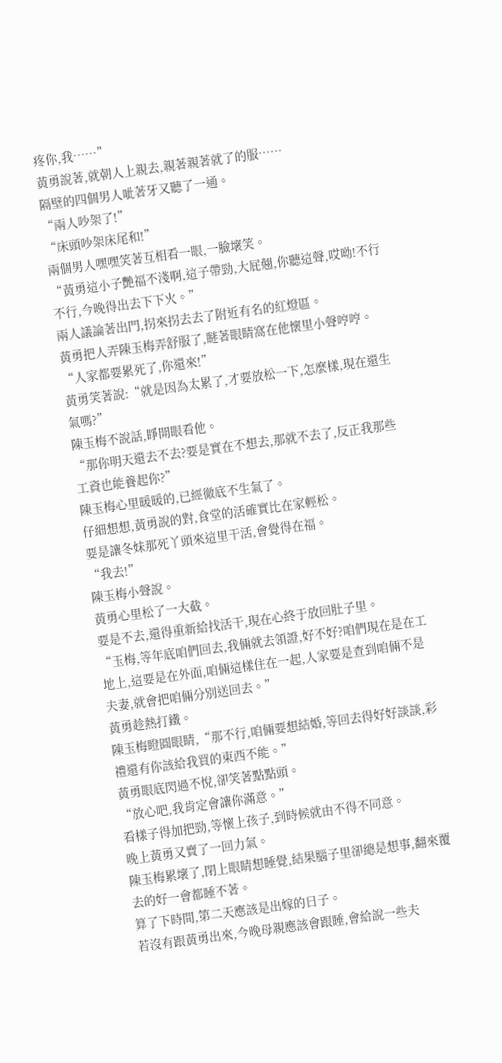疼你,我……”
黃勇說著,就朝人上親去,親著親著就了的服……
隔壁的四個男人呲著牙又聽了一通。
“兩人吵架了!”
“床頭吵架床尾和!”
兩個男人嘿嘿笑著互相看一眼,一臉壞笑。
“黃勇這小子艷福不淺啊,這子帶勁,大屁翹,你聽這聲,哎呦!不行不行,今晚得出去下下火。”
兩人議論著出門,拐來拐去去了附近有名的紅燈區。
黃勇把人弄陳玉梅弄舒服了,瞇著眼睛窩在他懷里小聲哼哼。
“人家都要累死了,你還來!”
黃勇笑著說:“就是因為太累了,才要放松一下,怎麼樣,現在還生氣嗎?”
陳玉梅不說話,睜開眼看他。
“那你明天還去不去?要是實在不想去,那就不去了,反正我那些工資也能養起你?”
陳玉梅心里暖暖的,已經徹底不生氣了。
仔細想想,黃勇說的對,食堂的活確實比在家輕松。
要是讓冬妹那死丫頭來這里干活,會覺得在福。
“我去!”
陳玉梅小聲說。
黃勇心里松了一大截。
要是不去,還得重新給找活干,現在心終于放回肚子里。
“玉梅,等年底咱們回去,我倆就去領證,好不好?咱們現在是在工地上,這要是在外面,咱倆這樣住在一起,人家要是查到咱倆不是夫妻,就會把咱倆分別送回去。”
黃勇趁熱打鐵。
陳玉梅瞪圓眼睛,“那不行,咱倆要想結婚,等回去得好好談談,彩禮還有你該給我買的東西不能。”
黃勇眼底閃過不悅,卻笑著點點頭。
“放心吧,我肯定會讓你滿意。”
看樣子得加把勁,等懷上孩子,到時候就由不得不同意。
晚上黃勇又賣了一回力氣。
陳玉梅累壞了,閉上眼睛想睡覺,結果腦子里卻總是想事,翻來覆去的好一會都睡不著。
算了下時間,第二天應該是出嫁的日子。
若沒有跟黃勇出來,今晚母親應該會跟睡,會給說一些夫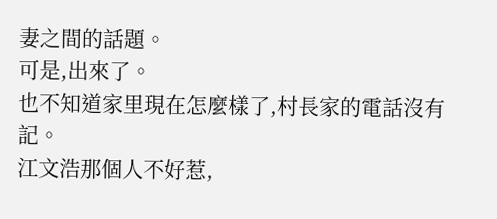妻之間的話題。
可是,出來了。
也不知道家里現在怎麼樣了,村長家的電話沒有記。
江文浩那個人不好惹,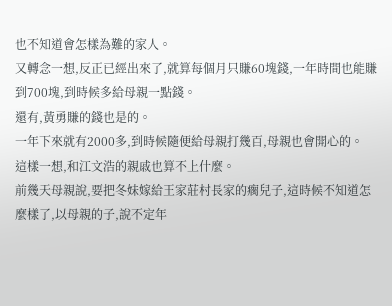也不知道會怎樣為難的家人。
又轉念一想,反正已經出來了,就算每個月只賺60塊錢,一年時間也能賺到700塊,到時候多給母親一點錢。
還有,黃勇賺的錢也是的。
一年下來就有2000多,到時候隨便給母親打幾百,母親也會開心的。
這樣一想,和江文浩的親戚也算不上什麼。
前幾天母親說,要把冬妹嫁給王家莊村長家的瘸兒子,這時候不知道怎麼樣了,以母親的子,說不定年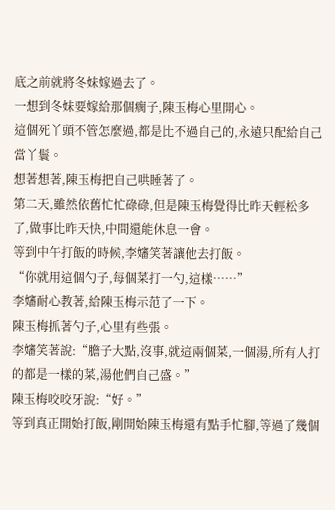底之前就將冬妹嫁過去了。
一想到冬妹要嫁給那個瘸子,陳玉梅心里開心。
這個死丫頭不管怎麼過,都是比不過自己的,永遠只配給自己當丫鬟。
想著想著,陳玉梅把自己哄睡著了。
第二天,雖然依舊忙忙碌碌,但是陳玉梅覺得比昨天輕松多了,做事比昨天快,中間還能休息一會。
等到中午打飯的時候,李嬸笑著讓他去打飯。
“你就用這個勺子,每個菜打一勺,這樣……”
李嬸耐心教著,給陳玉梅示范了一下。
陳玉梅抓著勺子,心里有些張。
李嬸笑著說:“膽子大點,沒事,就這兩個菜,一個湯,所有人打的都是一樣的菜,湯他們自己盛。”
陳玉梅咬咬牙說:“好。”
等到真正開始打飯,剛開始陳玉梅還有點手忙腳,等過了幾個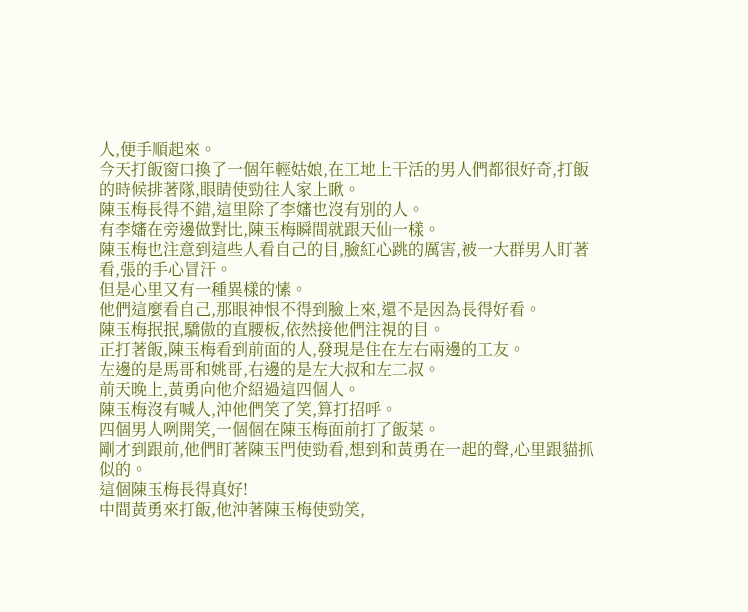人,便手順起來。
今天打飯窗口換了一個年輕姑娘,在工地上干活的男人們都很好奇,打飯的時候排著隊,眼睛使勁往人家上瞅。
陳玉梅長得不錯,這里除了李嬸也沒有別的人。
有李嬸在旁邊做對比,陳玉梅瞬間就跟天仙一樣。
陳玉梅也注意到這些人看自己的目,臉紅心跳的厲害,被一大群男人盯著看,張的手心冒汗。
但是心里又有一種異樣的愫。
他們這麼看自己,那眼神恨不得到臉上來,還不是因為長得好看。
陳玉梅抿抿,驕傲的直腰板,依然接他們注視的目。
正打著飯,陳玉梅看到前面的人,發現是住在左右兩邊的工友。
左邊的是馬哥和姚哥,右邊的是左大叔和左二叔。
前天晚上,黃勇向他介紹過這四個人。
陳玉梅沒有喊人,沖他們笑了笑,算打招呼。
四個男人咧開笑,一個個在陳玉梅面前打了飯菜。
剛才到跟前,他們盯著陳玉門使勁看,想到和黃勇在一起的聲,心里跟貓抓似的。
這個陳玉梅長得真好!
中間黃勇來打飯,他沖著陳玉梅使勁笑,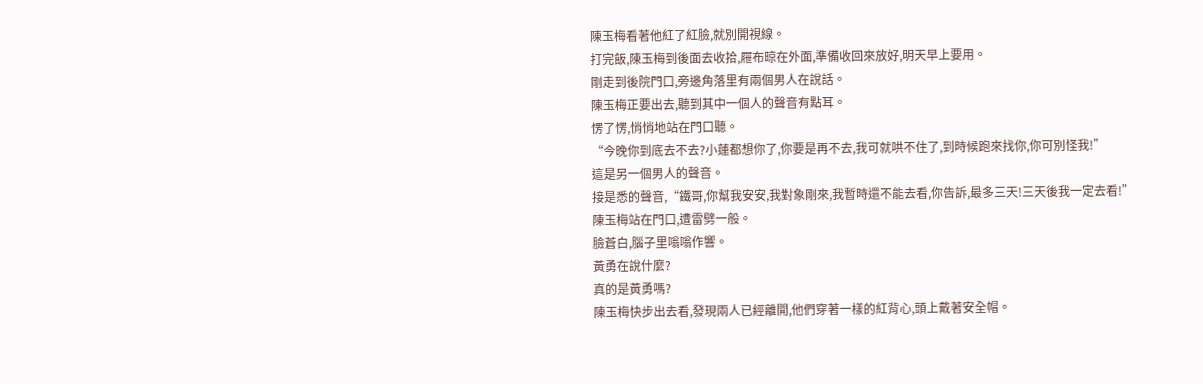陳玉梅看著他紅了紅臉,就別開視線。
打完飯,陳玉梅到後面去收拾,屜布晾在外面,準備收回來放好,明天早上要用。
剛走到後院門口,旁邊角落里有兩個男人在說話。
陳玉梅正要出去,聽到其中一個人的聲音有點耳。
愣了愣,悄悄地站在門口聽。
“今晚你到底去不去?小蓮都想你了,你要是再不去,我可就哄不住了,到時候跑來找你,你可別怪我!”
這是另一個男人的聲音。
接是悉的聲音,“鐵哥,你幫我安安,我對象剛來,我暫時還不能去看,你告訴,最多三天!三天後我一定去看!”
陳玉梅站在門口,遭雷劈一般。
臉蒼白,腦子里嗡嗡作響。
黃勇在說什麼?
真的是黃勇嗎?
陳玉梅快步出去看,發現兩人已經離開,他們穿著一樣的紅背心,頭上戴著安全帽。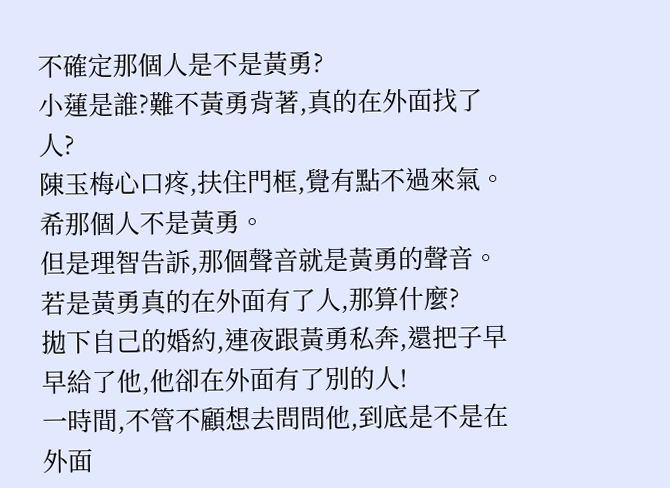不確定那個人是不是黃勇?
小蓮是誰?難不黃勇背著,真的在外面找了人?
陳玉梅心口疼,扶住門框,覺有點不過來氣。
希那個人不是黃勇。
但是理智告訴,那個聲音就是黃勇的聲音。
若是黃勇真的在外面有了人,那算什麼?
拋下自己的婚約,連夜跟黃勇私奔,還把子早早給了他,他卻在外面有了別的人!
一時間,不管不顧想去問問他,到底是不是在外面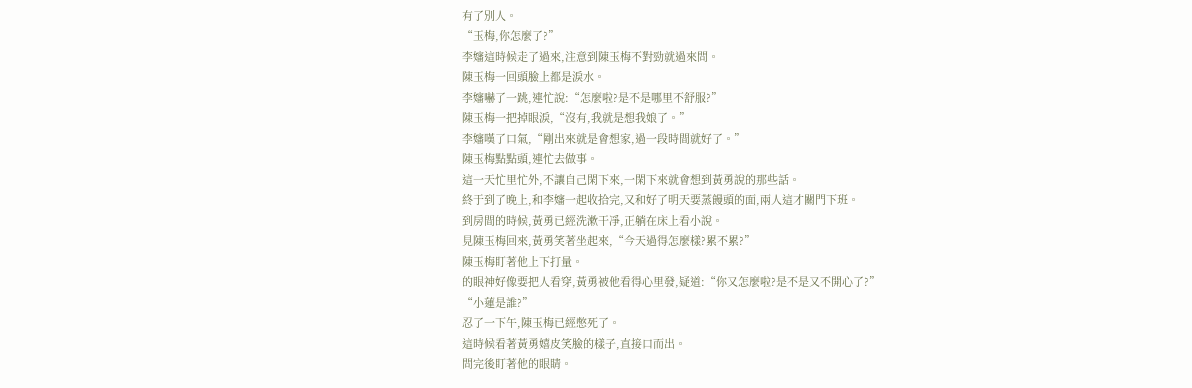有了別人。
“玉梅,你怎麼了?”
李嬸這時候走了過來,注意到陳玉梅不對勁就過來問。
陳玉梅一回頭臉上都是淚水。
李嬸嚇了一跳,連忙說:“怎麼啦?是不是哪里不舒服?”
陳玉梅一把掉眼淚,“沒有,我就是想我娘了。”
李嬸嘆了口氣,“剛出來就是會想家,過一段時間就好了。”
陳玉梅點點頭,連忙去做事。
這一天忙里忙外,不讓自己閑下來,一閑下來就會想到黃勇說的那些話。
終于到了晚上,和李嬸一起收拾完,又和好了明天要蒸饅頭的面,兩人這才關門下班。
到房間的時候,黃勇已經洗漱干凈,正躺在床上看小說。
見陳玉梅回來,黃勇笑著坐起來,“今天過得怎麼樣?累不累?”
陳玉梅盯著他上下打量。
的眼神好像要把人看穿,黃勇被他看得心里發,疑道:“你又怎麼啦?是不是又不開心了?”
“小蓮是誰?”
忍了一下午,陳玉梅已經憋死了。
這時候看著黃勇嬉皮笑臉的樣子,直接口而出。
問完後盯著他的眼睛。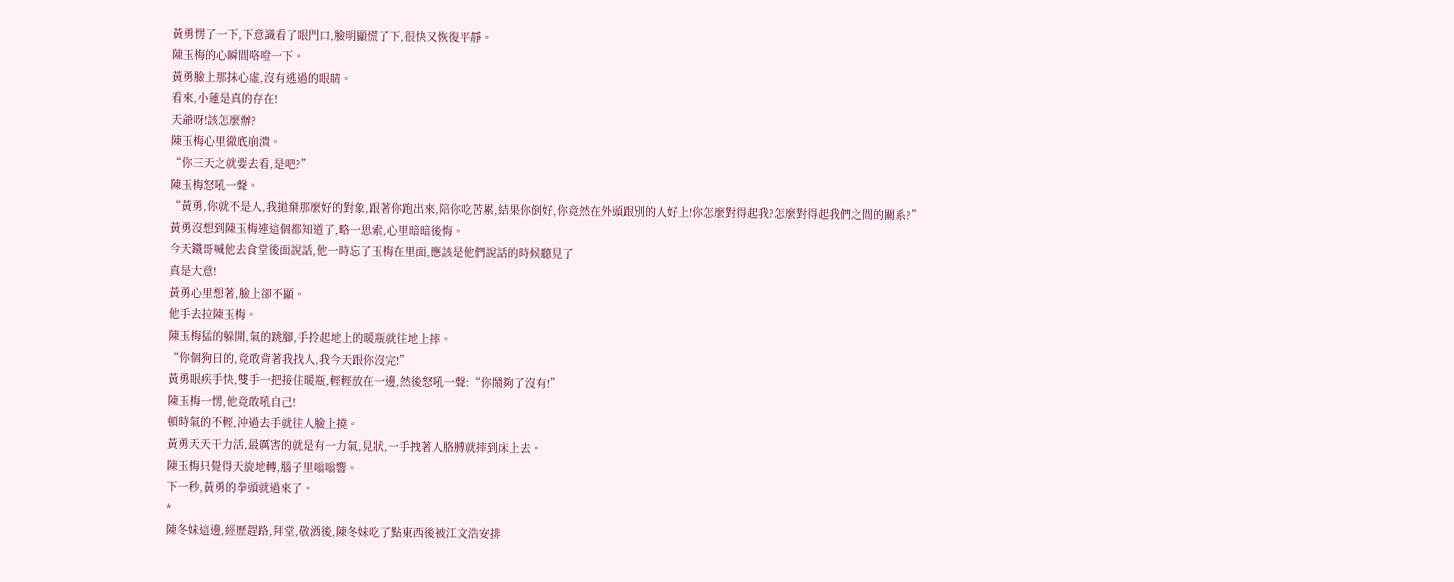黃勇愣了一下,下意識看了眼門口,臉明顯慌了下,很快又恢復平靜。
陳玉梅的心瞬間咯噔一下。
黃勇臉上那抹心虛,沒有逃過的眼睛。
看來,小蓮是真的存在!
天爺呀!該怎麼辦?
陳玉梅心里徹底崩潰。
“你三天之就要去看,是吧?”
陳玉梅怒吼一聲。
“黃勇,你就不是人,我拋棄那麼好的對象,跟著你跑出來,陪你吃苦累,結果你倒好,你竟然在外頭跟別的人好上!你怎麼對得起我?怎麼對得起我們之間的關系?”
黃勇沒想到陳玉梅連這個都知道了,略一思索,心里暗暗後悔。
今天鐵哥喊他去食堂後面說話,他一時忘了玉梅在里面,應該是他們說話的時候聽見了
真是大意!
黃勇心里想著,臉上卻不顯。
他手去拉陳玉梅。
陳玉梅猛的躲開,氣的跳腳,手拎起地上的暖瓶就往地上摔。
“你個狗日的,竟敢背著我找人,我今天跟你沒完!”
黃勇眼疾手快,雙手一把接住暖瓶,輕輕放在一邊,然後怒吼一聲:“你鬧夠了沒有!”
陳玉梅一愣,他竟敢吼自己!
頓時氣的不輕,沖過去手就往人臉上撓。
黃勇天天干力活,最厲害的就是有一力氣,見狀,一手拽著人胳膊就摔到床上去。
陳玉梅只覺得天旋地轉,腦子里嗡嗡響。
下一秒,黃勇的拳頭就過來了。
*
陳冬妹這邊,經歷趕路,拜堂,敬酒後,陳冬妹吃了點東西後被江文浩安排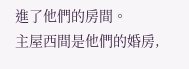進了他們的房間。
主屋西間是他們的婚房,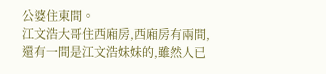公婆住東間。
江文浩大哥住西廂房,西廂房有兩間,還有一間是江文浩妹妹的,雖然人已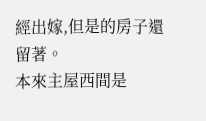經出嫁,但是的房子還留著。
本來主屋西間是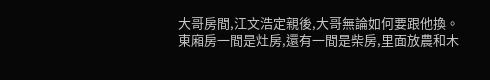大哥房間,江文浩定親後,大哥無論如何要跟他換。
東廂房一間是灶房,還有一間是柴房,里面放農和木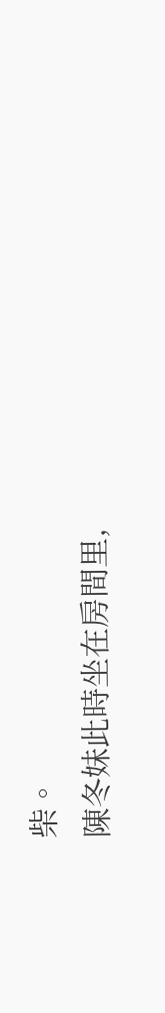柴。
陳冬妹此時坐在房間里,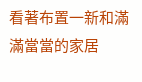看著布置一新和滿滿當當的家居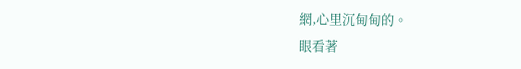網,心里沉甸甸的。
眼看著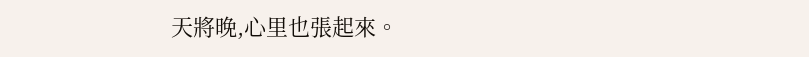天將晚,心里也張起來。